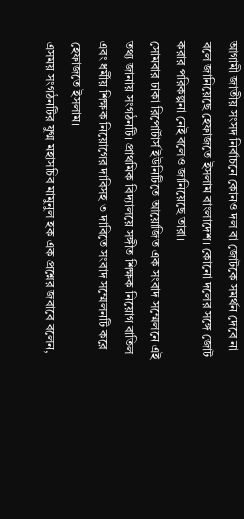আগামী জাতীয় সংসদ নির্বাচনে কোনও দল বা জোটকে সমর্থন দেবে না বলে জানিয়েছে হেফাজতে ইসলাম বাংলাদেশ। কোনো দলের সঙ্গে জোট করার পরিকল্পনা নেই বলেও জানিয়েছে তারা।
সোমবার ঢাকা রিপোর্টার্স ইউনিটিতে আয়োজিত এক সংবাদ সম্মেলনে এই তথ্য জানায় সংগঠনটি। প্রাথমিক বিদ্যালয়ে সঙ্গীত শিক্ষক নিয়োগ বাতিল এবং ধর্মীয় শিক্ষক নিয়োগের দাবিসহ ৩ দাবিতে সংবাদ সম্মেলনটি করে হেফাজতে ইসলাম।
এসময় সংগঠনটির যুগ্ম মহাসচিব মামুনুল হক এক প্রশ্নের জবাবে বলেন,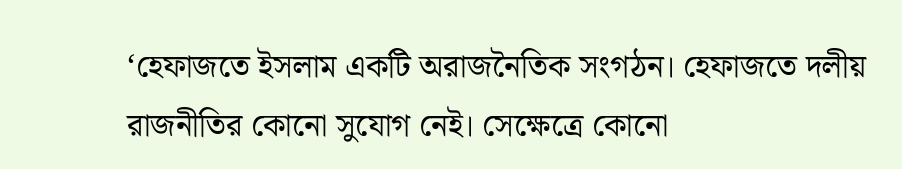‘হেফাজতে ইসলাম একটি অরাজনৈতিক সংগঠন। হেফাজতে দলীয় রাজনীতির কোনো সুযোগ নেই। সেক্ষেত্রে কোনো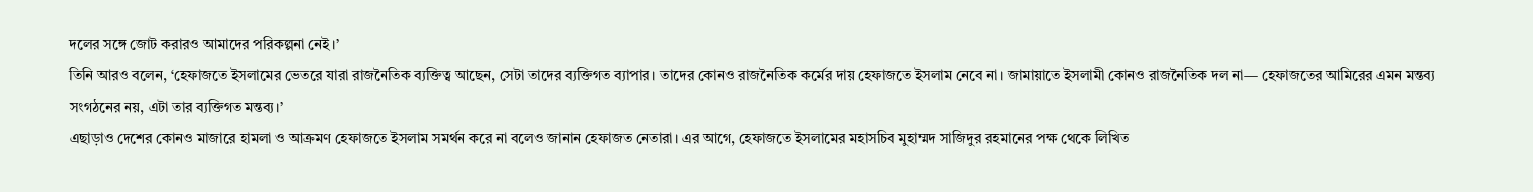দলের সঙ্গে জোট করারও আমাদের পরিকল্পনা নেই।’
তিনি আরও বলেন, ‘হেফাজতে ইসলামের ভেতরে যারা রাজনৈতিক ব্যক্তিত্ব আছেন, সেটা তাদের ব্যক্তিগত ব্যাপার। তাদের কোনও রাজনৈতিক কর্মের দায় হেফাজতে ইসলাম নেবে না। জামায়াতে ইসলামী কোনও রাজনৈতিক দল না— হেফাজতের আমিরের এমন মন্তব্য সংগঠনের নয়, এটা তার ব্যক্তিগত মন্তব্য।’
এছাড়াও দেশের কোনও মাজারে হামলা ও আক্রমণ হেফাজতে ইসলাম সমর্থন করে না বলেও জানান হেফাজত নেতারা। এর আগে, হেফাজতে ইসলামের মহাসচিব মুহাম্মদ সাজিদুর রহমানের পক্ষ থেকে লিখিত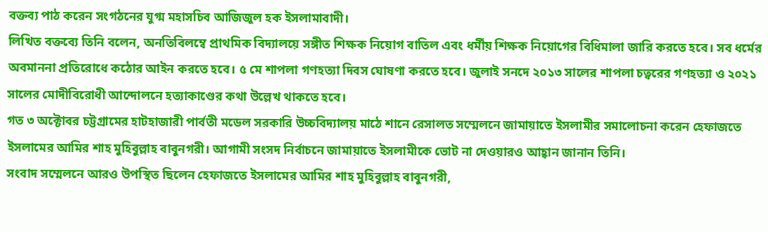বক্তব্য পাঠ করেন সংগঠনের যুগ্ম মহাসচিব আজিজুল হক ইসলামাবাদী।
লিখিত বক্তব্যে তিনি বলেন, অনতিবিলম্বে প্রাথমিক বিদ্যালয়ে সঙ্গীত শিক্ষক নিয়োগ বাতিল এবং ধর্মীয় শিক্ষক নিয়োগের বিধিমালা জারি করতে হবে। সব ধর্মের অবমাননা প্রতিরোধে কঠোর আইন করতে হবে। ৫ মে শাপলা গণহত্যা দিবস ঘোষণা করতে হবে। জুলাই সনদে ২০১৩ সালের শাপলা চত্বরের গণহত্যা ও ২০২১ সালের মোদীবিরোধী আন্দোলনে হত্যাকাণ্ডের কথা উল্লেখ থাকতে হবে।
গত ৩ অক্টোবর চট্টগ্রামের হাটহাজারী পার্বতী মডেল সরকারি উচ্চবিদ্যালয় মাঠে শানে রেসালত সম্মেলনে জামায়াতে ইসলামীর সমালোচনা করেন হেফাজতে ইসলামের আমির শাহ মুহিবুল্লাহ বাবুনগরী। আগামী সংসদ নির্বাচনে জামায়াতে ইসলামীকে ভোট না দেওয়ারও আহ্বান জানান তিনি।
সংবাদ সম্মেলনে আরও উপস্থিত ছিলেন হেফাজতে ইসলামের আমির শাহ মুহিবুল্লাহ বাবুনগরী,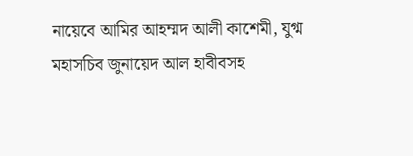নায়েবে আমির আহম্মদ আলী কাশেমী, যুগ্ম মহাসচিব জুনায়েদ আল হাবীবসহ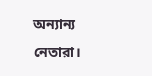অন্যান্য নেতারা।